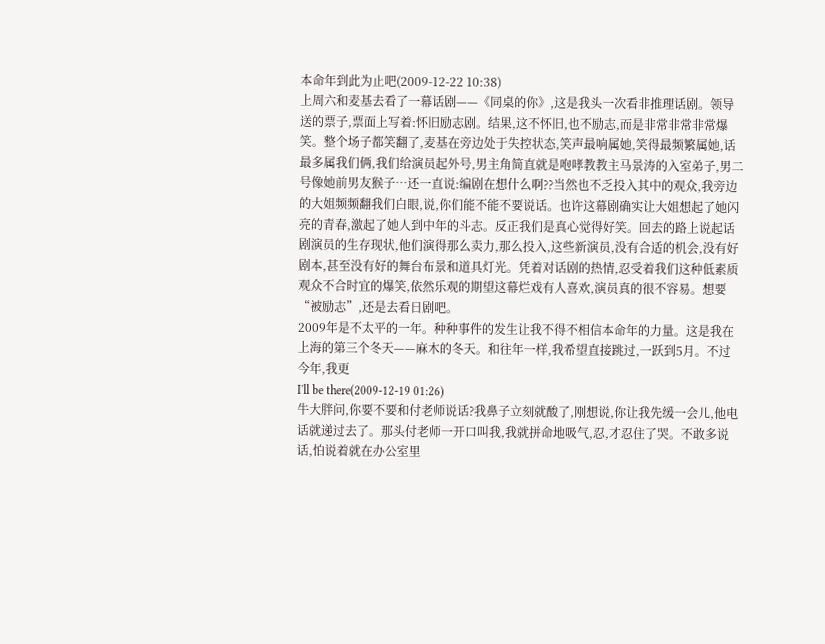本命年到此为止吧(2009-12-22 10:38)
上周六和麦基去看了一幕话剧——《同桌的你》,这是我头一次看非推理话剧。领导送的票子,票面上写着:怀旧励志剧。结果,这不怀旧,也不励志,而是非常非常非常爆笑。整个场子都笑翻了,麦基在旁边处于失控状态,笑声最响属她,笑得最频繁属她,话最多属我们俩,我们给演员起外号,男主角简直就是咆哮教教主马景涛的入室弟子,男二号像她前男友猴子…还一直说:编剧在想什么啊??当然也不乏投入其中的观众,我旁边的大姐频频翻我们白眼,说,你们能不能不要说话。也许这幕剧确实让大姐想起了她闪亮的青春,激起了她人到中年的斗志。反正我们是真心觉得好笑。回去的路上说起话剧演员的生存现状,他们演得那么卖力,那么投入,这些新演员,没有合适的机会,没有好剧本,甚至没有好的舞台布景和道具灯光。凭着对话剧的热情,忍受着我们这种低素质观众不合时宜的爆笑,依然乐观的期望这幕烂戏有人喜欢,演员真的很不容易。想要“被励志”,还是去看日剧吧。
2009年是不太平的一年。种种事件的发生让我不得不相信本命年的力量。这是我在上海的第三个冬天——麻木的冬天。和往年一样,我希望直接跳过,一跃到5月。不过今年,我更
I'll be there(2009-12-19 01:26)
牛大胖问,你要不要和付老师说话?我鼻子立刻就酸了,刚想说,你让我先缓一会儿,他电话就递过去了。那头付老师一开口叫我,我就拼命地吸气,忍,才忍住了哭。不敢多说话,怕说着就在办公室里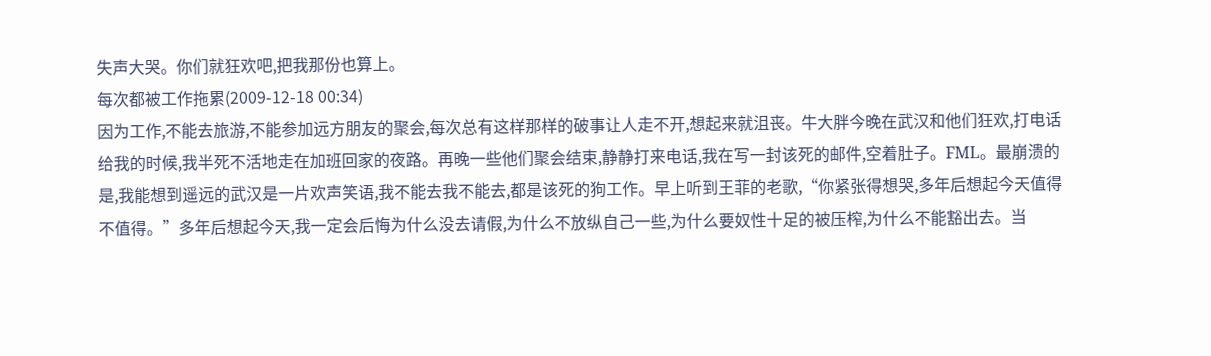失声大哭。你们就狂欢吧,把我那份也算上。
每次都被工作拖累(2009-12-18 00:34)
因为工作,不能去旅游,不能参加远方朋友的聚会,每次总有这样那样的破事让人走不开,想起来就沮丧。牛大胖今晚在武汉和他们狂欢,打电话给我的时候,我半死不活地走在加班回家的夜路。再晚一些他们聚会结束,静静打来电话,我在写一封该死的邮件,空着肚子。FML。最崩溃的是,我能想到遥远的武汉是一片欢声笑语,我不能去我不能去,都是该死的狗工作。早上听到王菲的老歌,“你紧张得想哭,多年后想起今天值得不值得。”多年后想起今天,我一定会后悔为什么没去请假,为什么不放纵自己一些,为什么要奴性十足的被压榨,为什么不能豁出去。当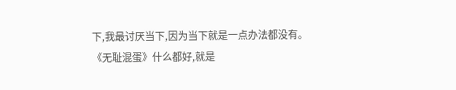下,我最讨厌当下,因为当下就是一点办法都没有。
《无耻混蛋》什么都好,就是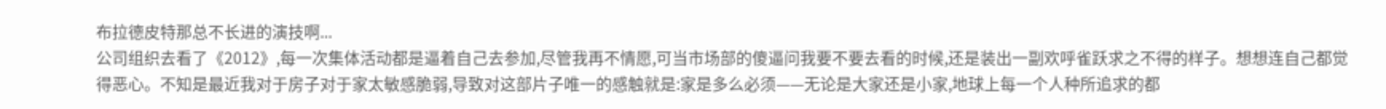布拉德皮特那总不长进的演技啊...
公司组织去看了《2012》,每一次集体活动都是逼着自己去参加,尽管我再不情愿,可当市场部的傻逼问我要不要去看的时候,还是装出一副欢呼雀跃求之不得的样子。想想连自己都觉得恶心。不知是最近我对于房子对于家太敏感脆弱,导致对这部片子唯一的感触就是:家是多么必须——无论是大家还是小家,地球上每一个人种所追求的都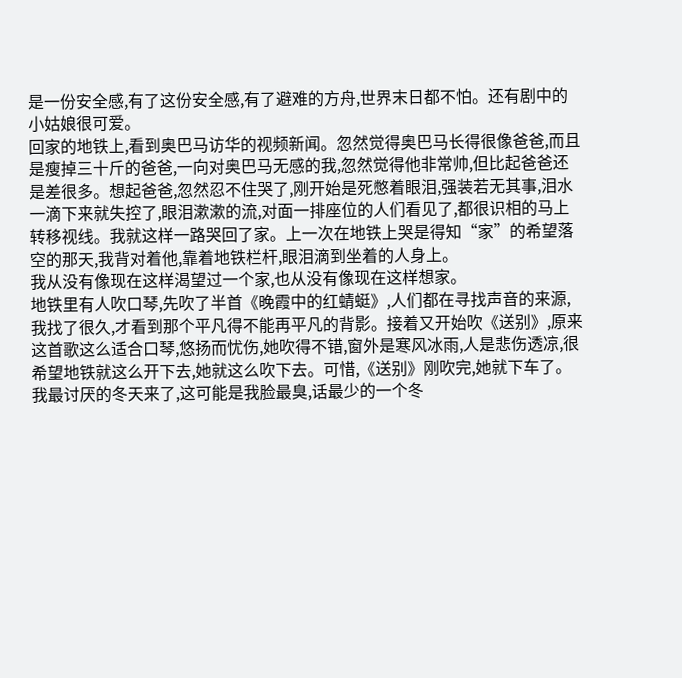是一份安全感,有了这份安全感,有了避难的方舟,世界末日都不怕。还有剧中的小姑娘很可爱。
回家的地铁上,看到奥巴马访华的视频新闻。忽然觉得奥巴马长得很像爸爸,而且是瘦掉三十斤的爸爸,一向对奥巴马无感的我,忽然觉得他非常帅,但比起爸爸还是差很多。想起爸爸,忽然忍不住哭了,刚开始是死憋着眼泪,强装若无其事,泪水一滴下来就失控了,眼泪漱漱的流,对面一排座位的人们看见了,都很识相的马上转移视线。我就这样一路哭回了家。上一次在地铁上哭是得知“家”的希望落空的那天,我背对着他,靠着地铁栏杆,眼泪滴到坐着的人身上。
我从没有像现在这样渴望过一个家,也从没有像现在这样想家。
地铁里有人吹口琴,先吹了半首《晚霞中的红蜻蜓》,人们都在寻找声音的来源,我找了很久,才看到那个平凡得不能再平凡的背影。接着又开始吹《送别》,原来这首歌这么适合口琴,悠扬而忧伤,她吹得不错,窗外是寒风冰雨,人是悲伤透凉,很希望地铁就这么开下去,她就这么吹下去。可惜,《送别》刚吹完,她就下车了。
我最讨厌的冬天来了,这可能是我脸最臭,话最少的一个冬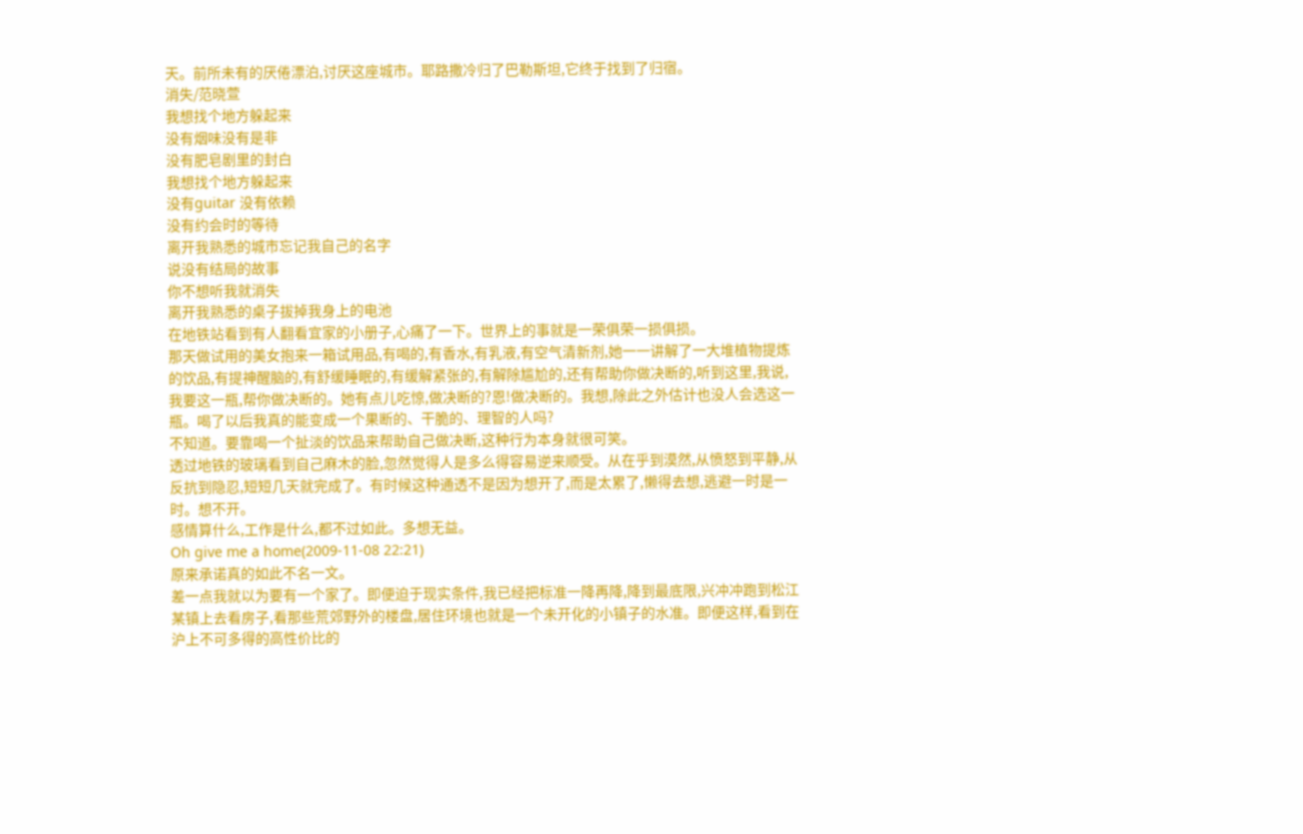天。前所未有的厌倦漂泊,讨厌这座城市。耶路撒冷归了巴勒斯坦,它终于找到了归宿。
消失/范晓萱
我想找个地方躲起来
没有烟味没有是非
没有肥皂剧里的封白
我想找个地方躲起来
没有guitar 没有依赖
没有约会时的等待
离开我熟悉的城市忘记我自己的名字
说没有结局的故事
你不想听我就消失
离开我熟悉的桌子拔掉我身上的电池
在地铁站看到有人翻看宜家的小册子,心痛了一下。世界上的事就是一荣俱荣一损俱损。
那天做试用的美女抱来一箱试用品,有喝的,有香水,有乳液,有空气清新剂,她一一讲解了一大堆植物提炼的饮品,有提神醒脑的,有舒缓睡眠的,有缓解紧张的,有解除尴尬的,还有帮助你做决断的,听到这里,我说,我要这一瓶,帮你做决断的。她有点儿吃惊,做决断的?恩!做决断的。我想,除此之外估计也没人会选这一瓶。喝了以后我真的能变成一个果断的、干脆的、理智的人吗?
不知道。要靠喝一个扯淡的饮品来帮助自己做决断,这种行为本身就很可笑。
透过地铁的玻璃看到自己麻木的脸,忽然觉得人是多么得容易逆来顺受。从在乎到漠然,从愤怒到平静,从反抗到隐忍,短短几天就完成了。有时候这种通透不是因为想开了,而是太累了,懒得去想,逃避一时是一时。想不开。
感情算什么,工作是什么,都不过如此。多想无益。
Oh give me a home(2009-11-08 22:21)
原来承诺真的如此不名一文。
差一点我就以为要有一个家了。即便迫于现实条件,我已经把标准一降再降,降到最底限,兴冲冲跑到松江某镇上去看房子,看那些荒郊野外的楼盘,居住环境也就是一个未开化的小镇子的水准。即便这样,看到在沪上不可多得的高性价比的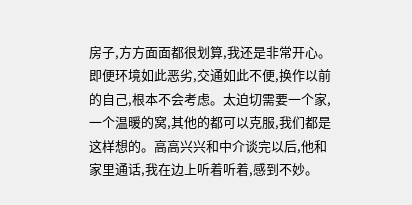房子,方方面面都很划算,我还是非常开心。即便环境如此恶劣,交通如此不便,换作以前的自己,根本不会考虑。太迫切需要一个家,一个温暖的窝,其他的都可以克服,我们都是这样想的。高高兴兴和中介谈完以后,他和家里通话,我在边上听着听着,感到不妙。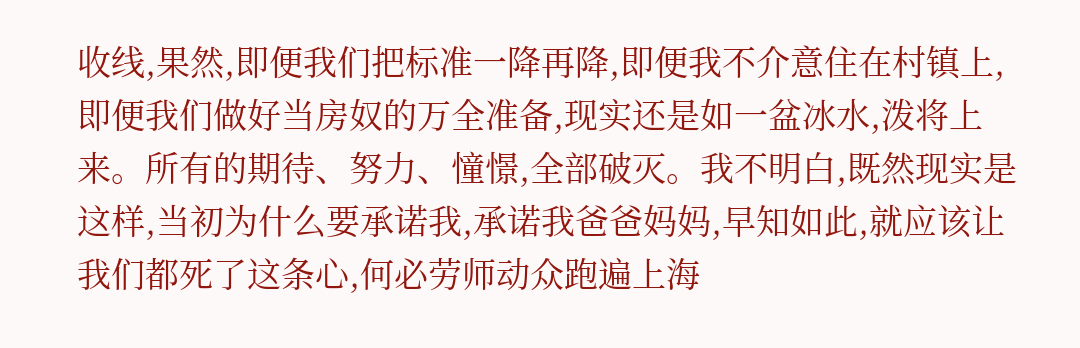收线,果然,即便我们把标准一降再降,即便我不介意住在村镇上,即便我们做好当房奴的万全准备,现实还是如一盆冰水,泼将上来。所有的期待、努力、憧憬,全部破灭。我不明白,既然现实是这样,当初为什么要承诺我,承诺我爸爸妈妈,早知如此,就应该让我们都死了这条心,何必劳师动众跑遍上海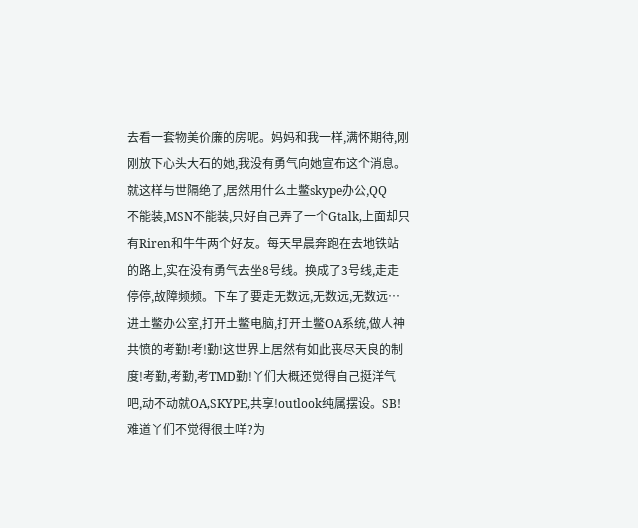去看一套物美价廉的房呢。妈妈和我一样,满怀期待,刚刚放下心头大石的她,我没有勇气向她宣布这个消息。
就这样与世隔绝了,居然用什么土鳖skype办公,QQ
不能装,MSN不能装,只好自己弄了一个Gtalk,上面却只有Riren和牛牛两个好友。每天早晨奔跑在去地铁站的路上,实在没有勇气去坐8号线。换成了3号线,走走停停,故障频频。下车了要走无数远,无数远,无数远…进土鳖办公室,打开土鳖电脑,打开土鳖OA系统,做人神共愤的考勤!考!勤!这世界上居然有如此丧尽天良的制度!考勤,考勤,考TMD勤!丫们大概还觉得自己挺洋气吧,动不动就OA,SKYPE,共享!outlook纯属摆设。SB!难道丫们不觉得很土咩?为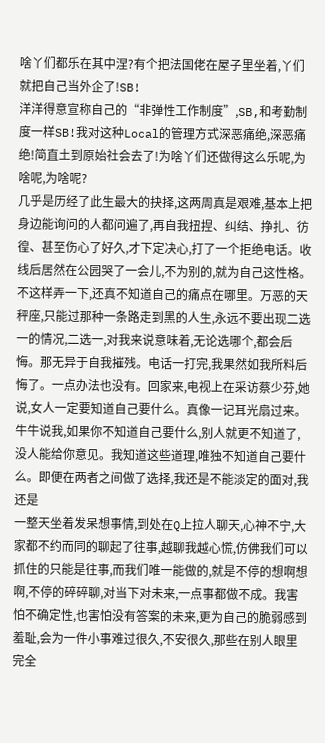啥丫们都乐在其中涅?有个把法国佬在屋子里坐着,丫们就把自己当外企了!SB!
洋洋得意宣称自己的“非弹性工作制度”,SB,和考勤制度一样SB!我对这种Local的管理方式深恶痛绝,深恶痛绝!简直土到原始社会去了!为啥丫们还做得这么乐呢,为啥呢,为啥呢?
几乎是历经了此生最大的抉择,这两周真是艰难,基本上把身边能询问的人都问遍了,再自我扭捏、纠结、挣扎、彷徨、甚至伤心了好久,才下定决心,打了一个拒绝电话。收线后居然在公园哭了一会儿,不为别的,就为自己这性格。不这样弄一下,还真不知道自己的痛点在哪里。万恶的天秤座,只能过那种一条路走到黑的人生,永远不要出现二选一的情况,二选一,对我来说意味着,无论选哪个,都会后悔。那无异于自我摧残。电话一打完,我果然如我所料后悔了。一点办法也没有。回家来,电视上在采访蔡少芬,她说,女人一定要知道自己要什么。真像一记耳光扇过来。牛牛说我,如果你不知道自己要什么,别人就更不知道了,没人能给你意见。我知道这些道理,唯独不知道自己要什么。即便在两者之间做了选择,我还是不能淡定的面对,我还是
一整天坐着发呆想事情,到处在Q上拉人聊天,心神不宁,大家都不约而同的聊起了往事,越聊我越心慌,仿佛我们可以抓住的只能是往事,而我们唯一能做的,就是不停的想啊想啊,不停的碎碎聊,对当下对未来,一点事都做不成。我害怕不确定性,也害怕没有答案的未来,更为自己的脆弱感到羞耻,会为一件小事难过很久,不安很久,那些在别人眼里完全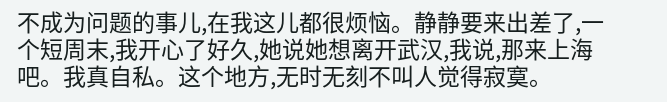不成为问题的事儿,在我这儿都很烦恼。静静要来出差了,一个短周末,我开心了好久,她说她想离开武汉,我说,那来上海吧。我真自私。这个地方,无时无刻不叫人觉得寂寞。